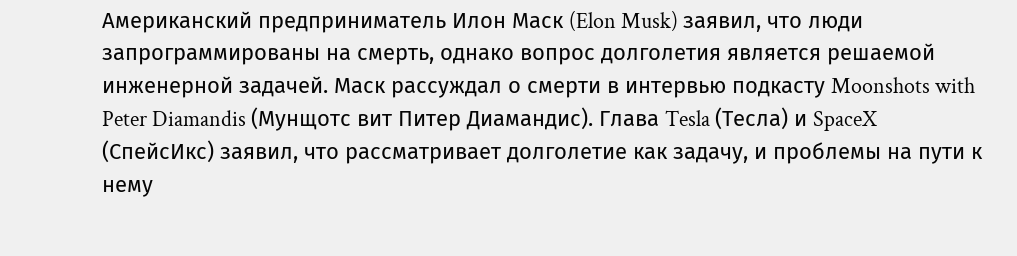Американский предприниматель Илон Маск (Elon Musk) заявил, что люди запрограммированы на смерть, однако вопрос долголетия является решаемой инженерной задачей. Маск рассуждал о смерти в интервью подкасту Moonshots with Peter Diamandis (Мунщотс вит Питер Диамандис). Глава Tesla (Тесла) и SpaceX (СпейсИкс) заявил, что рассматривает долголетие как задачу, и проблемы на пути к нему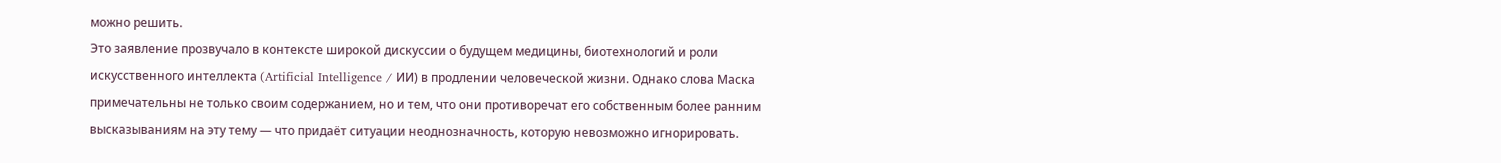можно решить.
Это заявление прозвучало в контексте широкой дискуссии о будущем медицины, биотехнологий и роли искусственного интеллекта (Artificial Intelligence / ИИ) в продлении человеческой жизни. Однако слова Маска примечательны не только своим содержанием, но и тем, что они противоречат его собственным более ранним высказываниям на эту тему — что придаёт ситуации неоднозначность, которую невозможно игнорировать.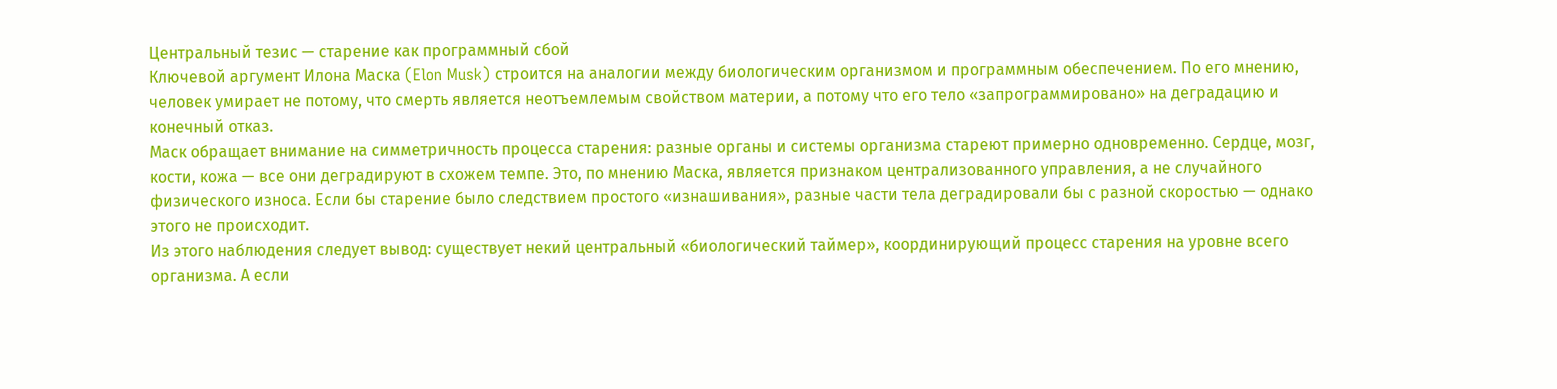Центральный тезис — старение как программный сбой
Ключевой аргумент Илона Маска (Elon Musk) строится на аналогии между биологическим организмом и программным обеспечением. По его мнению, человек умирает не потому, что смерть является неотъемлемым свойством материи, а потому что его тело «запрограммировано» на деградацию и конечный отказ.
Маск обращает внимание на симметричность процесса старения: разные органы и системы организма стареют примерно одновременно. Сердце, мозг, кости, кожа — все они деградируют в схожем темпе. Это, по мнению Маска, является признаком централизованного управления, а не случайного физического износа. Если бы старение было следствием простого «изнашивания», разные части тела деградировали бы с разной скоростью — однако этого не происходит.
Из этого наблюдения следует вывод: существует некий центральный «биологический таймер», координирующий процесс старения на уровне всего организма. А если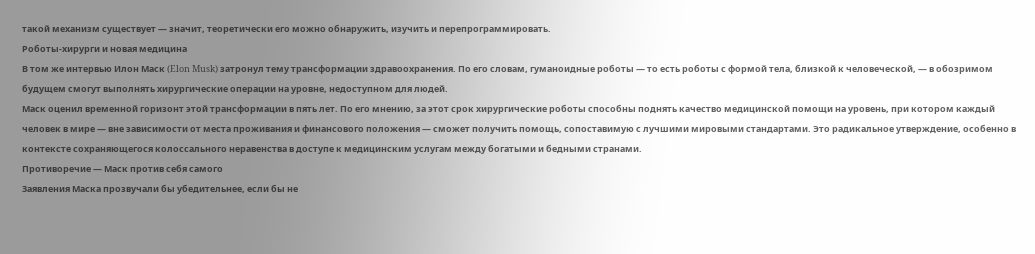такой механизм существует — значит, теоретически его можно обнаружить, изучить и перепрограммировать.
Роботы-хирурги и новая медицина
В том же интервью Илон Маск (Elon Musk) затронул тему трансформации здравоохранения. По его словам, гуманоидные роботы — то есть роботы с формой тела, близкой к человеческой, — в обозримом будущем смогут выполнять хирургические операции на уровне, недоступном для людей.
Маск оценил временной горизонт этой трансформации в пять лет. По его мнению, за этот срок хирургические роботы способны поднять качество медицинской помощи на уровень, при котором каждый человек в мире — вне зависимости от места проживания и финансового положения — сможет получить помощь, сопоставимую с лучшими мировыми стандартами. Это радикальное утверждение, особенно в контексте сохраняющегося колоссального неравенства в доступе к медицинским услугам между богатыми и бедными странами.
Противоречие — Маск против себя самого
Заявления Маска прозвучали бы убедительнее, если бы не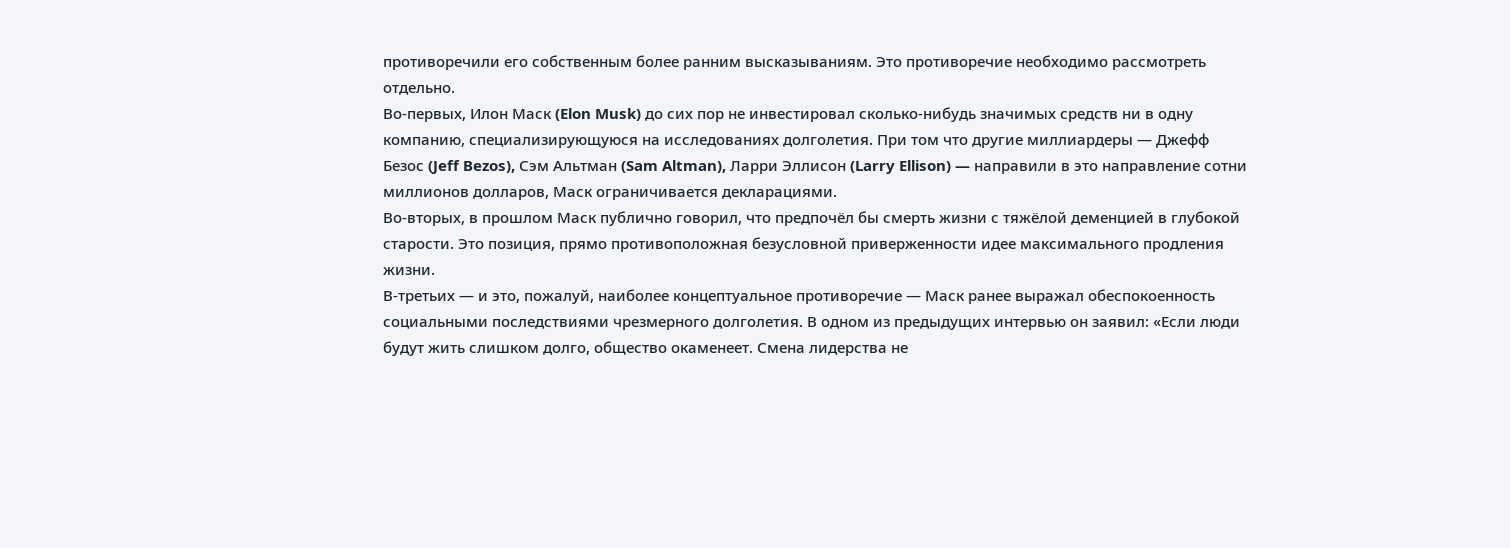противоречили его собственным более ранним высказываниям. Это противоречие необходимо рассмотреть отдельно.
Во-первых, Илон Маск (Elon Musk) до сих пор не инвестировал сколько-нибудь значимых средств ни в одну компанию, специализирующуюся на исследованиях долголетия. При том что другие миллиардеры — Джефф Безос (Jeff Bezos), Сэм Альтман (Sam Altman), Ларри Эллисон (Larry Ellison) — направили в это направление сотни миллионов долларов, Маск ограничивается декларациями.
Во-вторых, в прошлом Маск публично говорил, что предпочёл бы смерть жизни с тяжёлой деменцией в глубокой старости. Это позиция, прямо противоположная безусловной приверженности идее максимального продления жизни.
В-третьих — и это, пожалуй, наиболее концептуальное противоречие — Маск ранее выражал обеспокоенность социальными последствиями чрезмерного долголетия. В одном из предыдущих интервью он заявил: «Если люди будут жить слишком долго, общество окаменеет. Смена лидерства не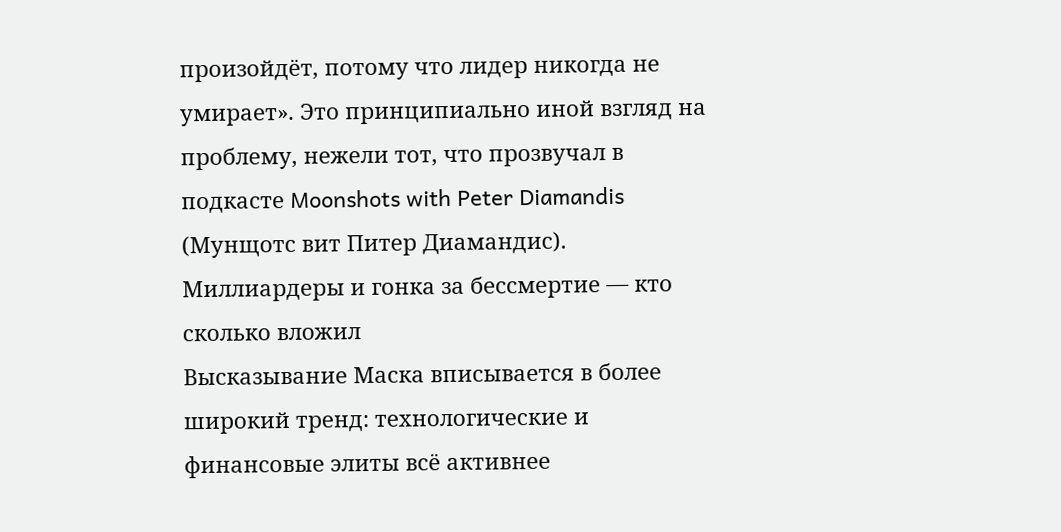произойдёт, потому что лидер никогда не умирает». Это принципиально иной взгляд на проблему, нежели тот, что прозвучал в подкасте Moonshots with Peter Diamandis (Мунщотс вит Питер Диамандис).
Миллиардеры и гонка за бессмертие — кто сколько вложил
Высказывание Маска вписывается в более широкий тренд: технологические и финансовые элиты всё активнее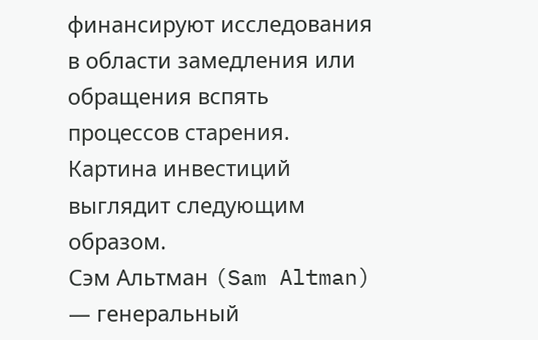финансируют исследования в области замедления или обращения вспять процессов старения. Картина инвестиций выглядит следующим образом.
Сэм Альтман (Sam Altman) — генеральный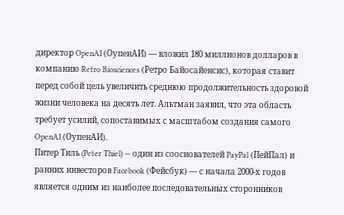директор OpenAI (ОупенАИ) — вложил 180 миллионов долларов в компанию Retro Biosciences (Ретро Байосайенсис), которая ставит перед собой цель увеличить среднюю продолжительность здоровой жизни человека на десять лет. Альтман заявил, что эта область требует усилий, сопоставимых с масштабом создания самого OpenAI (ОупенАИ).
Питер Тиль (Peter Thiel) — один из сооснователей PayPal (ПейПал) и ранних инвесторов Facebook (Фейсбук) — с начала 2000-х годов является одним из наиболее последовательных сторонников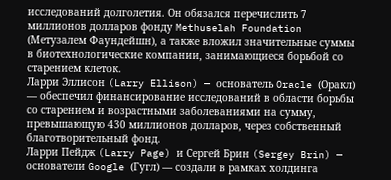исследований долголетия. Он обязался перечислить 7 миллионов долларов фонду Methuselah Foundation (Метузалем Фаундейшн), а также вложил значительные суммы в биотехнологические компании, занимающиеся борьбой со старением клеток.
Ларри Эллисон (Larry Ellison) — основатель Oracle (Оракл) — обеспечил финансирование исследований в области борьбы со старением и возрастными заболеваниями на сумму, превышающую 430 миллионов долларов, через собственный благотворительный фонд.
Ларри Пейдж (Larry Page) и Сергей Брин (Sergey Brin) — основатели Google (Гугл) — создали в рамках холдинга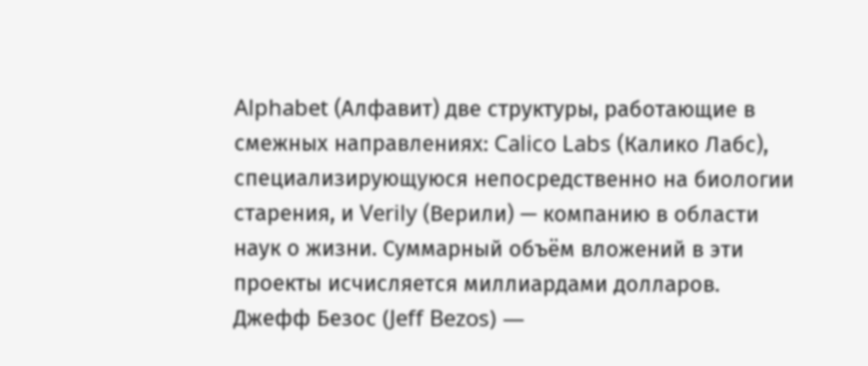Alphabet (Алфавит) две структуры, работающие в смежных направлениях: Calico Labs (Калико Лабс), специализирующуюся непосредственно на биологии старения, и Verily (Верили) — компанию в области наук о жизни. Суммарный объём вложений в эти проекты исчисляется миллиардами долларов.
Джефф Безос (Jeff Bezos) —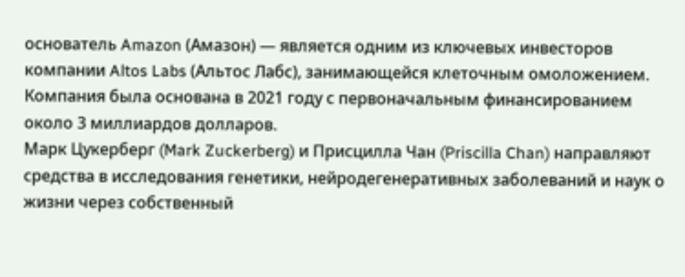основатель Amazon (Амазон) — является одним из ключевых инвесторов компании Altos Labs (Альтос Лабс), занимающейся клеточным омоложением. Компания была основана в 2021 году с первоначальным финансированием около 3 миллиардов долларов.
Марк Цукерберг (Mark Zuckerberg) и Присцилла Чан (Priscilla Chan) направляют средства в исследования генетики, нейродегенеративных заболеваний и наук о жизни через собственный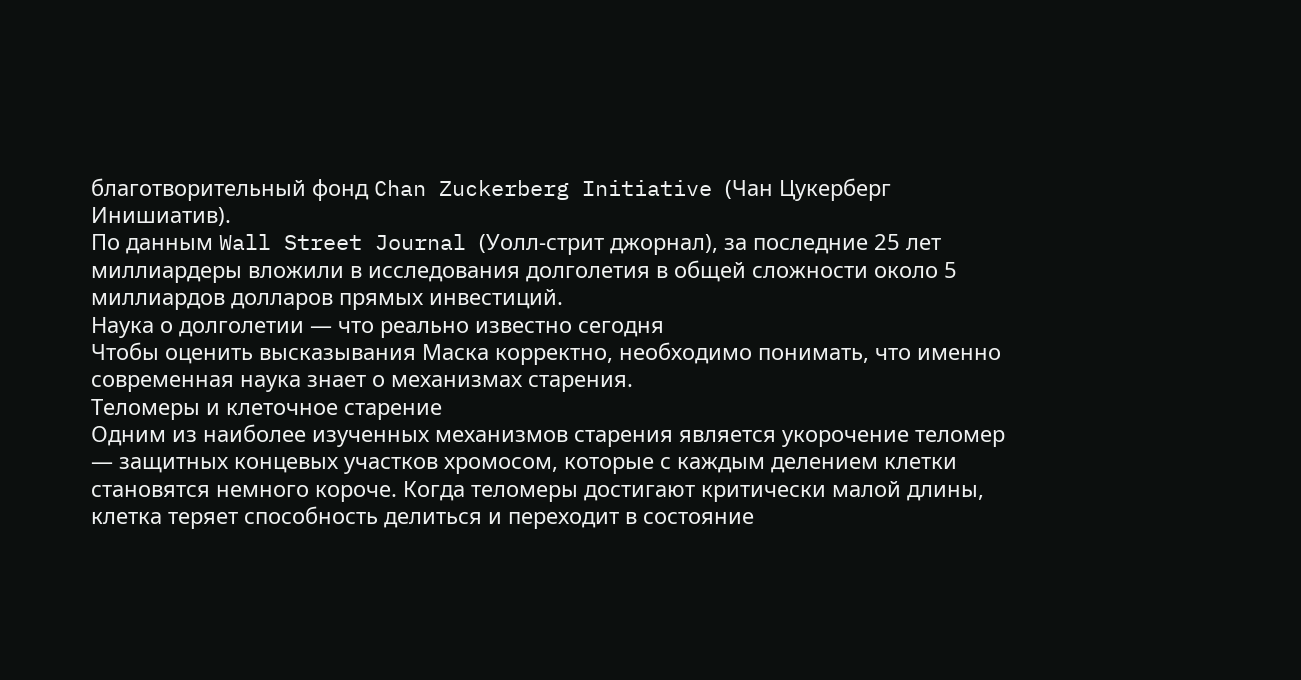благотворительный фонд Chan Zuckerberg Initiative (Чан Цукерберг Инишиатив).
По данным Wall Street Journal (Уолл-стрит джорнал), за последние 25 лет миллиардеры вложили в исследования долголетия в общей сложности около 5 миллиардов долларов прямых инвестиций.
Наука о долголетии — что реально известно сегодня
Чтобы оценить высказывания Маска корректно, необходимо понимать, что именно современная наука знает о механизмах старения.
Теломеры и клеточное старение
Одним из наиболее изученных механизмов старения является укорочение теломер — защитных концевых участков хромосом, которые с каждым делением клетки становятся немного короче. Когда теломеры достигают критически малой длины, клетка теряет способность делиться и переходит в состояние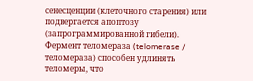сенесценции (клеточного старения) или подвергается апоптозу (запрограммированной гибели).
Фермент теломераза (telomerase / теломераза) способен удлинять теломеры, что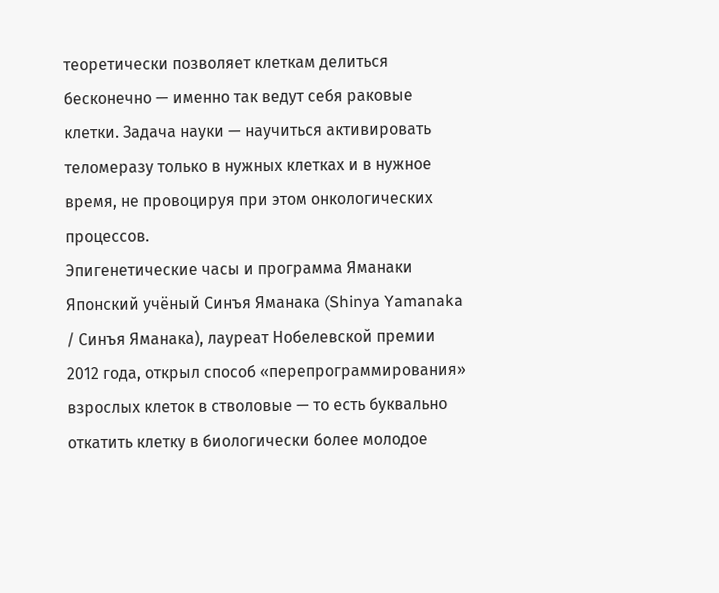теоретически позволяет клеткам делиться бесконечно — именно так ведут себя раковые клетки. Задача науки — научиться активировать теломеразу только в нужных клетках и в нужное время, не провоцируя при этом онкологических процессов.
Эпигенетические часы и программа Яманаки
Японский учёный Синъя Яманака (Shinya Yamanaka / Синъя Яманака), лауреат Нобелевской премии 2012 года, открыл способ «перепрограммирования» взрослых клеток в стволовые — то есть буквально откатить клетку в биологически более молодое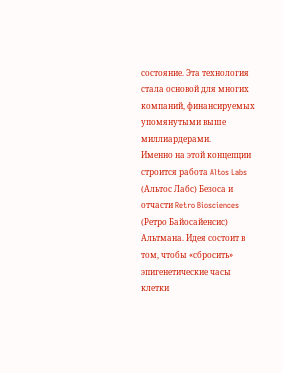состояние. Эта технология стала основой для многих компаний, финансируемых упомянутыми выше миллиардерами.
Именно на этой концепции строится работа Altos Labs (Альтос Лабс) Безоса и отчасти Retro Biosciences (Ретро Байосайенсис) Альтмана. Идея состоит в том, чтобы «сбросить» эпигенетические часы клетки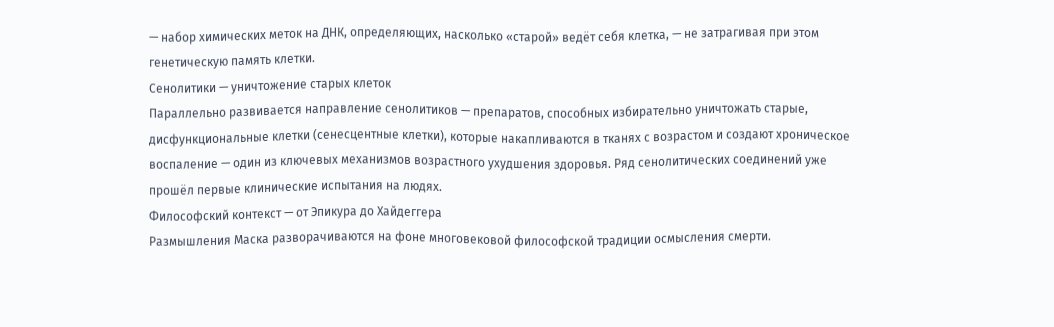— набор химических меток на ДНК, определяющих, насколько «старой» ведёт себя клетка, — не затрагивая при этом генетическую память клетки.
Сенолитики — уничтожение старых клеток
Параллельно развивается направление сенолитиков — препаратов, способных избирательно уничтожать старые, дисфункциональные клетки (сенесцентные клетки), которые накапливаются в тканях с возрастом и создают хроническое воспаление — один из ключевых механизмов возрастного ухудшения здоровья. Ряд сенолитических соединений уже прошёл первые клинические испытания на людях.
Философский контекст — от Эпикура до Хайдеггера
Размышления Маска разворачиваются на фоне многовековой философской традиции осмысления смерти.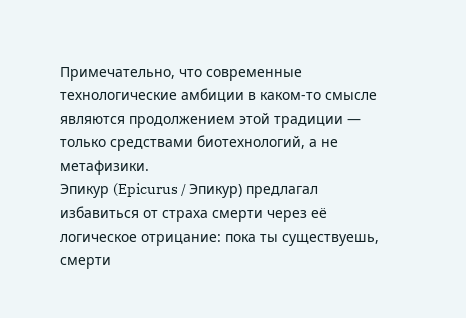Примечательно, что современные технологические амбиции в каком-то смысле являются продолжением этой традиции — только средствами биотехнологий, а не метафизики.
Эпикур (Epicurus / Эпикур) предлагал избавиться от страха смерти через её логическое отрицание: пока ты существуешь, смерти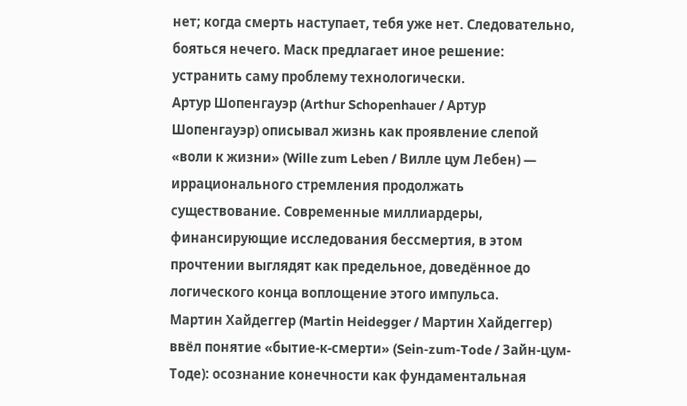нет; когда смерть наступает, тебя уже нет. Следовательно, бояться нечего. Маск предлагает иное решение: устранить саму проблему технологически.
Артур Шопенгауэр (Arthur Schopenhauer / Артур Шопенгауэр) описывал жизнь как проявление слепой «воли к жизни» (Wille zum Leben / Вилле цум Лебен) — иррационального стремления продолжать существование. Современные миллиардеры, финансирующие исследования бессмертия, в этом прочтении выглядят как предельное, доведённое до логического конца воплощение этого импульса.
Мартин Хайдеггер (Martin Heidegger / Мартин Хайдеггер) ввёл понятие «бытие-к-смерти» (Sein-zum-Tode / Зайн-цум-Тоде): осознание конечности как фундаментальная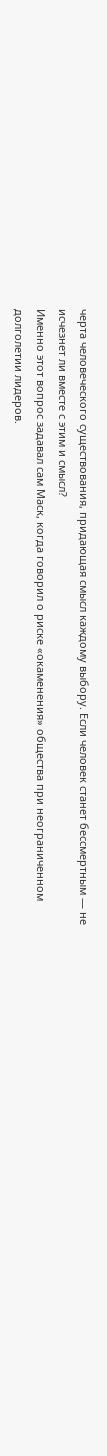черта человеческого существования, придающая смысл каждому выбору. Если человек станет бессмертным — не исчезнет ли вместе с этим и смысл?
Именно этот вопрос задавал сам Маск, когда говорил о риске «окаменения» общества при неограниченном долголетии лидеров.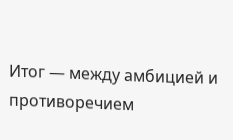Итог — между амбицией и противоречием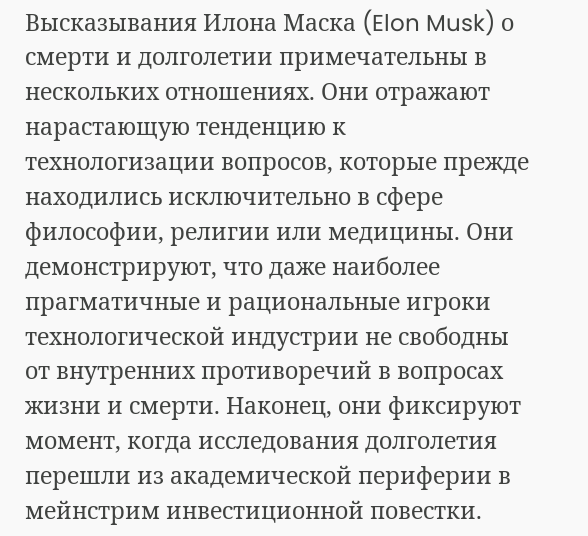Высказывания Илона Маска (Elon Musk) о смерти и долголетии примечательны в нескольких отношениях. Они отражают нарастающую тенденцию к технологизации вопросов, которые прежде находились исключительно в сфере философии, религии или медицины. Они демонстрируют, что даже наиболее прагматичные и рациональные игроки технологической индустрии не свободны от внутренних противоречий в вопросах жизни и смерти. Наконец, они фиксируют момент, когда исследования долголетия перешли из академической периферии в мейнстрим инвестиционной повестки.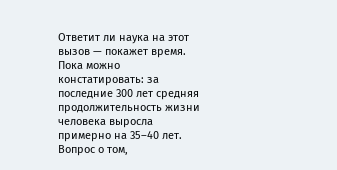Ответит ли наука на этот вызов — покажет время. Пока можно констатировать: за последние 300 лет средняя продолжительность жизни человека выросла примерно на 35–40 лет. Вопрос о том,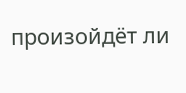произойдёт ли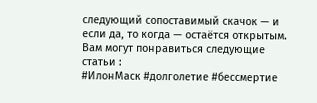следующий сопоставимый скачок — и если да, то когда — остаётся открытым.
Вам могут понравиться следующие статьи :
#ИлонМаск #долголетие #бессмертие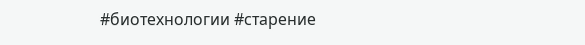#биотехнологии #старение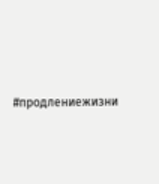#продлениежизни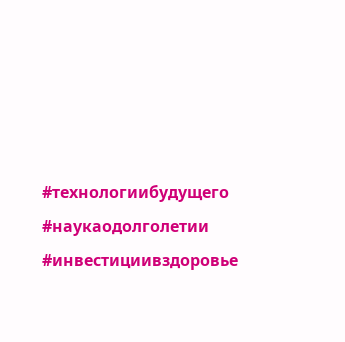#технологиибудущего #наукаодолголетии #инвестициивздоровье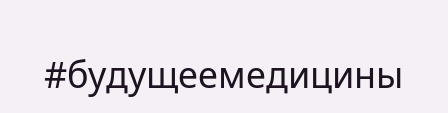#будущеемедицины